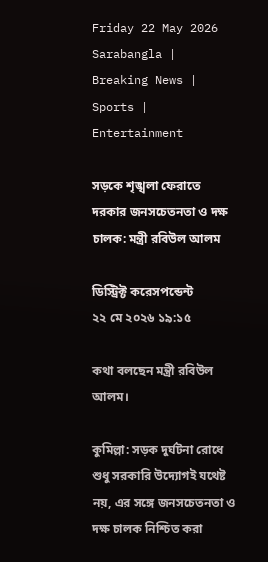Friday 22 May 2026
Sarabangla | Breaking News | Sports | Entertainment

সড়কে শৃঙ্খলা ফেরাতে দরকার জনসচেতনতা ও দক্ষ চালক: মন্ত্রী রবিউল আলম

ডিস্ট্রিক্ট করেসপন্ডেন্ট
২২ মে ২০২৬ ১৯:১৫

কথা বলছেন মন্ত্রী রবিউল আলম।

কুমিল্লা: সড়ক দুর্ঘটনা রোধে শুধু সরকারি উদ্যোগই যথেষ্ট নয়, এর সঙ্গে জনসচেতনতা ও দক্ষ চালক নিশ্চিত করা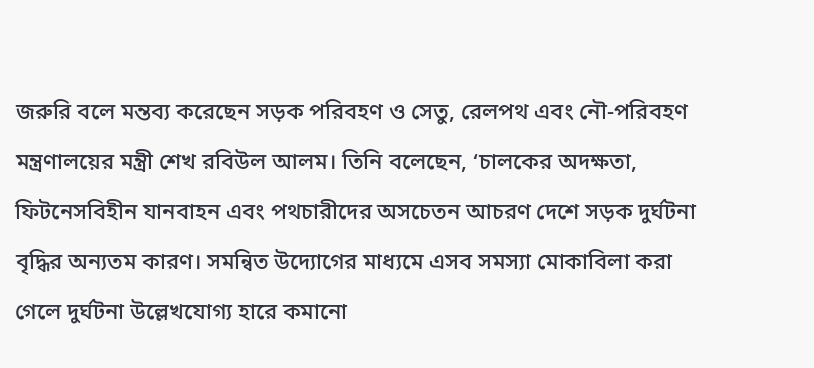জরুরি বলে মন্তব্য করেছেন সড়ক পরিবহণ ও সেতু, রেলপথ এবং নৌ-পরিবহণ মন্ত্রণালয়ের মন্ত্রী শেখ রবিউল আলম। তিনি বলেছেন, ‘চালকের অদক্ষতা, ফিটনেসবিহীন যানবাহন এবং পথচারীদের অসচেতন আচরণ দেশে সড়ক দুর্ঘটনা বৃদ্ধির অন্যতম কারণ। সমন্বিত উদ্যোগের মাধ্যমে এসব সমস্যা মোকাবিলা করা গেলে দুর্ঘটনা উল্লেখযোগ্য হারে কমানো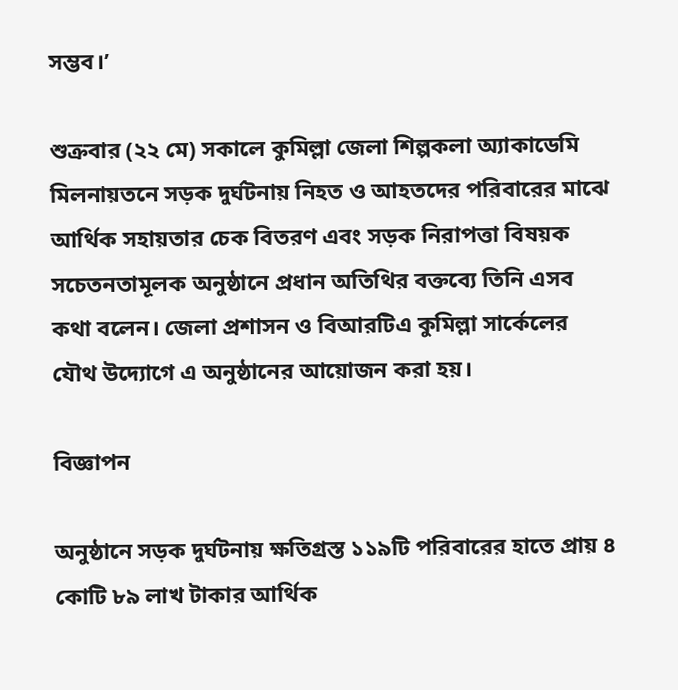সম্ভব।’

শুক্রবার (২২ মে) সকালে কুমিল্লা জেলা শিল্পকলা অ্যাকাডেমি মিলনায়তনে সড়ক দুর্ঘটনায় নিহত ও আহতদের পরিবারের মাঝে আর্থিক সহায়তার চেক বিতরণ এবং সড়ক নিরাপত্তা বিষয়ক সচেতনতামূলক অনুষ্ঠানে প্রধান অতিথির বক্তব্যে তিনি এসব কথা বলেন। জেলা প্রশাসন ও বিআরটিএ কুমিল্লা সার্কেলের যৌথ উদ্যোগে এ অনুষ্ঠানের আয়োজন করা হয়।

বিজ্ঞাপন

অনুষ্ঠানে সড়ক দুর্ঘটনায় ক্ষতিগ্রস্ত ১১৯টি পরিবারের হাতে প্রায় ৪ কোটি ৮৯ লাখ টাকার আর্থিক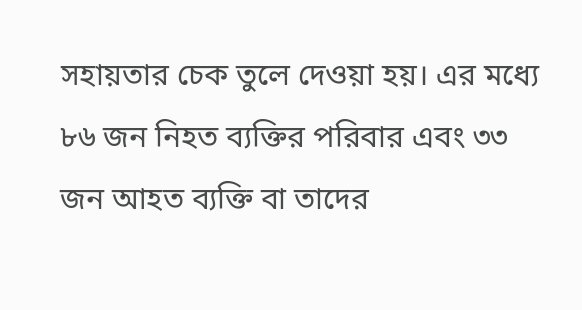সহায়তার চেক তুলে দেওয়া হয়। এর মধ্যে ৮৬ জন নিহত ব্যক্তির পরিবার এবং ৩৩ জন আহত ব্যক্তি বা তাদের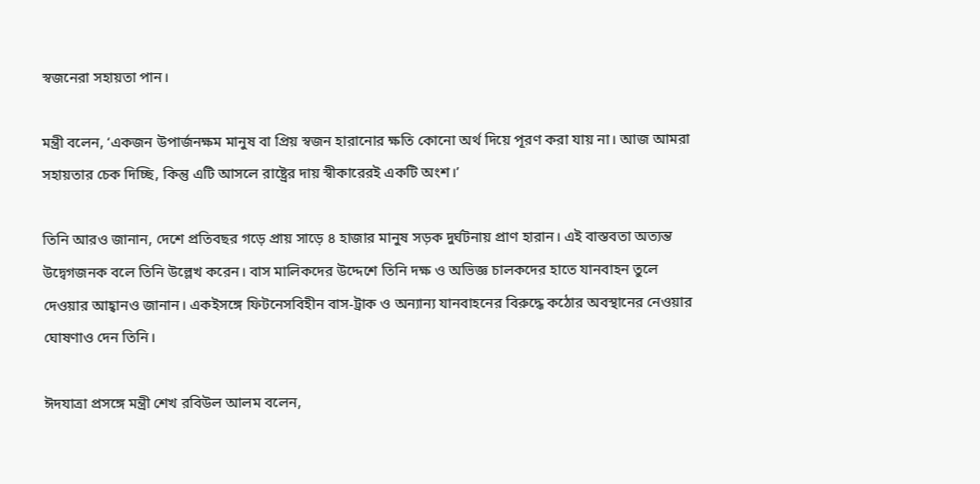স্বজনেরা সহায়তা পান।

মন্ত্রী বলেন, ‘একজন উপার্জনক্ষম মানুষ বা প্রিয় স্বজন হারানোর ক্ষতি কোনো অর্থ দিয়ে পূরণ করা যায় না। আজ আমরা সহায়তার চেক দিচ্ছি, কিন্তু এটি আসলে রাষ্ট্রের দায় স্বীকারেরই একটি অংশ।’

তিনি আরও জানান, দেশে প্রতিবছর গড়ে প্রায় সাড়ে ৪ হাজার মানুষ সড়ক দুর্ঘটনায় প্রাণ হারান। এই বাস্তবতা অত্যন্ত উদ্বেগজনক বলে তিনি উল্লেখ করেন। বাস মালিকদের উদ্দেশে তিনি দক্ষ ও অভিজ্ঞ চালকদের হাতে যানবাহন তুলে দেওয়ার আহ্বানও জানান। একইসঙ্গে ফিটনেসবিহীন বাস-ট্রাক ও অন্যান্য যানবাহনের বিরুদ্ধে কঠোর অবস্থানের নেওয়ার ঘোষণাও দেন তিনি।

ঈদযাত্রা প্রসঙ্গে মন্ত্রী শেখ রবিউল আলম বলেন,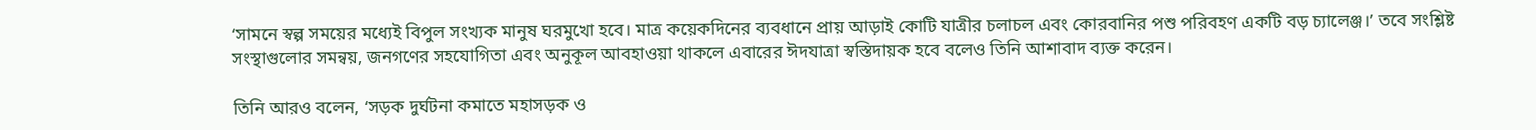‘সামনে স্বল্প সময়ের মধ্যেই বিপুল সংখ্যক মানুষ ঘরমুখো হবে। মাত্র কয়েকদিনের ব্যবধানে প্রায় আড়াই কোটি যাত্রীর চলাচল এবং কোরবানির পশু পরিবহণ একটি বড় চ্যালেঞ্জ।’ তবে সংশ্লিষ্ট সংস্থাগুলোর সমন্বয়, জনগণের সহযোগিতা এবং অনুকূল আবহাওয়া থাকলে এবারের ঈদযাত্রা স্বস্তিদায়ক হবে বলেও তিনি আশাবাদ ব্যক্ত করেন।

তিনি আরও বলেন, ‘সড়ক দুর্ঘটনা কমাতে মহাসড়ক ও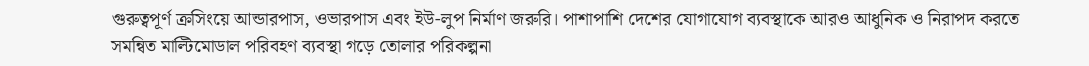গুরুত্বপূর্ণ ক্রসিংয়ে আন্ডারপাস, ওভারপাস এবং ইউ-লুপ নির্মাণ জরুরি। পাশাপাশি দেশের যোগাযোগ ব্যবস্থাকে আরও আধুনিক ও নিরাপদ করতে সমন্বিত মাল্টিমোডাল পরিবহণ ব্যবস্থা গড়ে তোলার পরিকল্পনা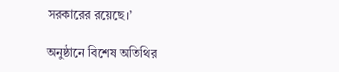সরকারের রয়েছে।’

অনুষ্ঠানে বিশেষ অতিথির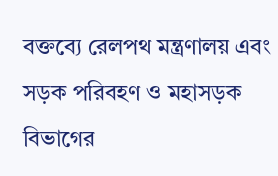বক্তব্যে রেলপথ মন্ত্রণালয় এবং সড়ক পরিবহণ ও মহাসড়ক বিভাগের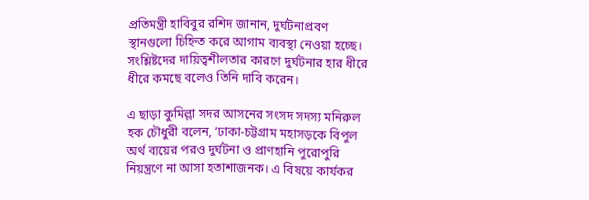প্রতিমন্ত্রী হাবিবুর রশিদ জানান, দুর্ঘটনাপ্রবণ স্থানগুলো চিহ্নিত করে আগাম ব্যবস্থা নেওয়া হচ্ছে। সংশ্লিষ্টদের দায়িত্বশীলতার কারণে দুর্ঘটনার হার ধীরে ধীরে কমছে বলেও তিনি দাবি করেন।

এ ছাড়া কুমিল্লা সদর আসনের সংসদ সদস্য মনিরুল হক চৌধুরী বলেন, ‘ঢাকা-চট্টগ্রাম মহাসড়কে বিপুল অর্থ ব্যয়ের পরও দুর্ঘটনা ও প্রাণহানি পুরোপুরি নিয়ন্ত্রণে না আসা হতাশাজনক। এ বিষয়ে কার্যকর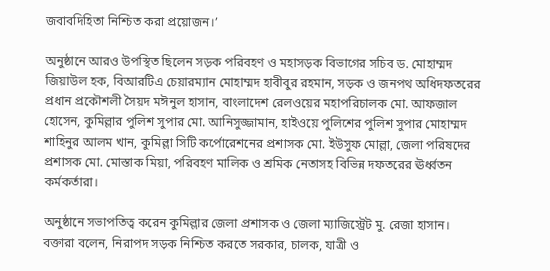জবাবদিহিতা নিশ্চিত করা প্রয়োজন।’

অনুষ্ঠানে আরও উপস্থিত ছিলেন সড়ক পরিবহণ ও মহাসড়ক বিভাগের সচিব ড. মোহাম্মদ জিয়াউল হক, বিআরটিএ চেয়ারম্যান মোহাম্মদ হাবীবুর রহমান, সড়ক ও জনপথ অধিদফতরের প্রধান প্রকৌশলী সৈয়দ মঈনুল হাসান, বাংলাদেশ রেলওয়ের মহাপরিচালক মো. আফজাল হোসেন, কুমিল্লার পুলিশ সুপার মো. আনিসুজ্জামান, হাইওয়ে পুলিশের পুলিশ সুপার মোহাম্মদ শাহিনুর আলম খান, কুমিল্লা সিটি কর্পোরেশনের প্রশাসক মো. ইউসুফ মোল্লা, জেলা পরিষদের প্রশাসক মো. মোস্তাক মিয়া, পরিবহণ মালিক ও শ্রমিক নেতাসহ বিভিন্ন দফতরের ঊর্ধ্বতন কর্মকর্তারা।

অনুষ্ঠানে সভাপতিত্ব করেন কুমিল্লার জেলা প্রশাসক ও জেলা ম্যাজিস্ট্রেট মু. রেজা হাসান। বক্তারা বলেন, নিরাপদ সড়ক নিশ্চিত করতে সরকার, চালক, যাত্রী ও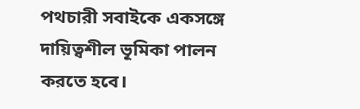পথচারী সবাইকে একসঙ্গে দায়িত্বশীল ভূমিকা পালন করতে হবে।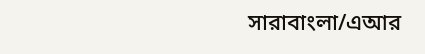সারাবাংলা/এআর